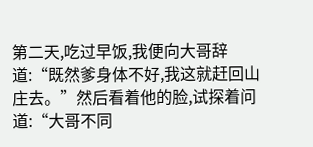第二天,吃过早饭,我便向大哥辞道:“既然爹身体不好,我这就赶回山庄去。”然后看着他的脸,试探着问道:“大哥不同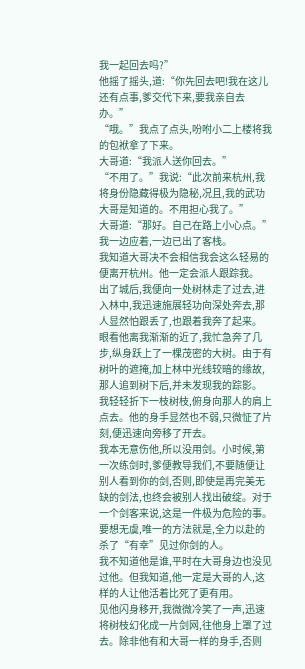我一起回去吗?”
他摇了摇头,道:“你先回去吧!我在这儿还有点事,爹交代下来,要我亲自去办。”
“哦。”我点了点头,吩咐小二上楼将我的包袱拿了下来。
大哥道:“我派人送你回去。”
“不用了。”我说:“此次前来杭州,我将身份隐藏得极为隐秘,况且,我的武功大哥是知道的。不用担心我了。”
大哥道:“那好。自己在路上小心点。”
我一边应着,一边已出了客栈。
我知道大哥决不会相信我会这么轻易的便离开杭州。他一定会派人跟踪我。
出了城后,我便向一处树林走了过去,进入林中,我迅速施展轻功向深处奔去,那人显然怕跟丢了,也跟着我奔了起来。
眼看他离我渐渐的近了,我忙急奔了几步,纵身跃上了一棵茂密的大树。由于有树叶的遮掩,加上林中光线较暗的缘故,那人追到树下后,并未发现我的踪影。
我轻轻折下一枝树枝,俯身向那人的肩上点去。他的身手显然也不弱,只微怔了片刻,便迅速向旁移了开去。
我本无意伤他,所以没用剑。小时候,第一次练剑时,爹便教导我们,不要随便让别人看到你的剑,否则,即使是再完美无缺的剑法,也终会被别人找出破绽。对于一个剑客来说,这是一件极为危险的事。要想无虞,唯一的方法就是,全力以赴的杀了“有幸”见过你剑的人。
我不知道他是谁,平时在大哥身边也没见过他。但我知道,他一定是大哥的人,这样的人让他活着比死了更有用。
见他闪身移开,我微微冷笑了一声,迅速将树枝幻化成一片剑网,往他身上罩了过去。除非他有和大哥一样的身手,否则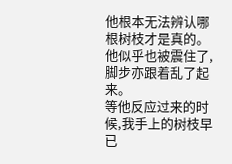他根本无法辨认哪根树枝才是真的。他似乎也被震住了,脚步亦跟着乱了起来。
等他反应过来的时候,我手上的树枝早已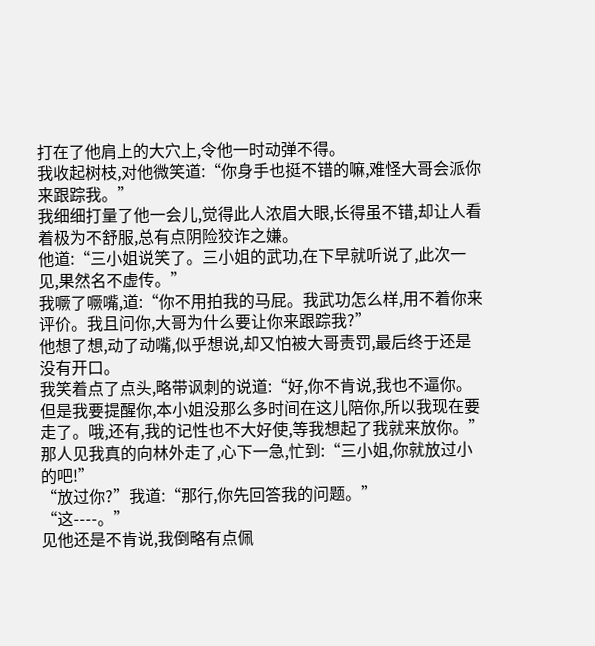打在了他肩上的大穴上,令他一时动弹不得。
我收起树枝,对他微笑道:“你身手也挺不错的嘛,难怪大哥会派你来跟踪我。”
我细细打量了他一会儿,觉得此人浓眉大眼,长得虽不错,却让人看着极为不舒服,总有点阴险狡诈之嫌。
他道:“三小姐说笑了。三小姐的武功,在下早就听说了,此次一见,果然名不虚传。”
我噘了噘嘴,道:“你不用拍我的马屁。我武功怎么样,用不着你来评价。我且问你,大哥为什么要让你来跟踪我?”
他想了想,动了动嘴,似乎想说,却又怕被大哥责罚,最后终于还是没有开口。
我笑着点了点头,略带讽刺的说道:“好,你不肯说,我也不逼你。但是我要提醒你,本小姐没那么多时间在这儿陪你,所以我现在要走了。哦,还有,我的记性也不大好使,等我想起了我就来放你。”
那人见我真的向林外走了,心下一急,忙到:“三小姐,你就放过小的吧!”
“放过你?”我道:“那行,你先回答我的问题。”
“这----。”
见他还是不肯说,我倒略有点佩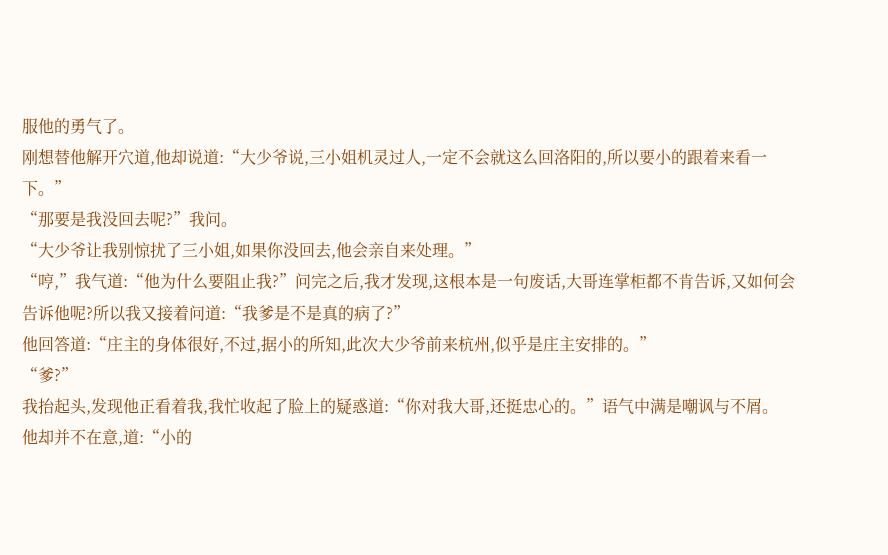服他的勇气了。
刚想替他解开穴道,他却说道:“大少爷说,三小姐机灵过人,一定不会就这么回洛阳的,所以要小的跟着来看一下。”
“那要是我没回去呢?”我问。
“大少爷让我别惊扰了三小姐,如果你没回去,他会亲自来处理。”
“哼,”我气道:“他为什么要阻止我?”问完之后,我才发现,这根本是一句废话,大哥连掌柜都不肯告诉,又如何会告诉他呢?所以我又接着问道:“我爹是不是真的病了?”
他回答道:“庄主的身体很好,不过,据小的所知,此次大少爷前来杭州,似乎是庄主安排的。”
“爹?”
我抬起头,发现他正看着我,我忙收起了脸上的疑惑道:“你对我大哥,还挺忠心的。”语气中满是嘲讽与不屑。
他却并不在意,道:“小的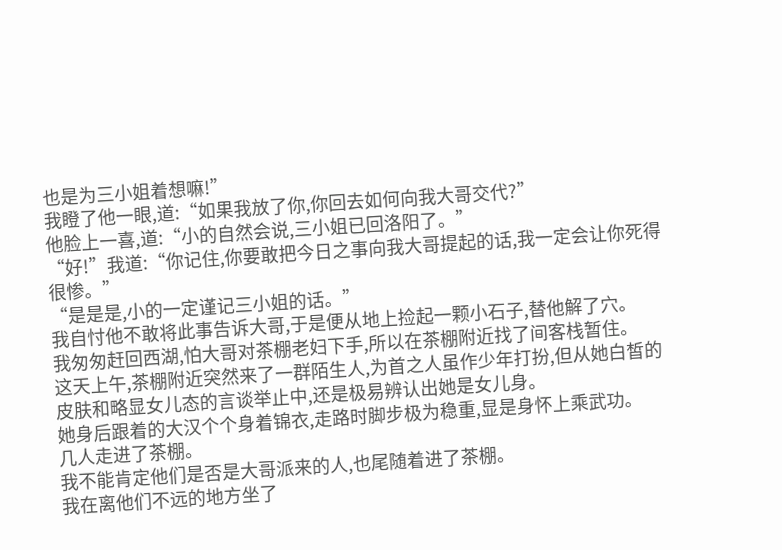也是为三小姐着想嘛!”
我瞪了他一眼,道:“如果我放了你,你回去如何向我大哥交代?”
他脸上一喜,道:“小的自然会说,三小姐已回洛阳了。”
“好!”我道:“你记住,你要敢把今日之事向我大哥提起的话,我一定会让你死得很惨。”
“是是是,小的一定谨记三小姐的话。”
我自忖他不敢将此事告诉大哥,于是便从地上捡起一颗小石子,替他解了穴。
我匆匆赶回西湖,怕大哥对茶棚老妇下手,所以在茶棚附近找了间客栈暂住。
这天上午,茶棚附近突然来了一群陌生人,为首之人虽作少年打扮,但从她白皙的皮肤和略显女儿态的言谈举止中,还是极易辨认出她是女儿身。
她身后跟着的大汉个个身着锦衣,走路时脚步极为稳重,显是身怀上乘武功。
几人走进了茶棚。
我不能肯定他们是否是大哥派来的人,也尾随着进了茶棚。
我在离他们不远的地方坐了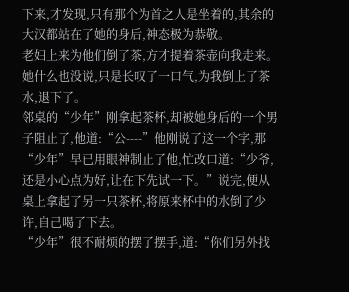下来,才发现,只有那个为首之人是坐着的,其余的大汉都站在了她的身后,神态极为恭敬。
老妇上来为他们倒了茶,方才提着茶壶向我走来。
她什么也没说,只是长叹了一口气,为我倒上了茶水,退下了。
邻桌的“少年”刚拿起茶杯,却被她身后的一个男子阻止了,他道:“公----”他刚说了这一个字,那“少年”早已用眼神制止了他,忙改口道:“少爷,还是小心点为好,让在下先试一下。”说完,便从桌上拿起了另一只茶杯,将原来杯中的水倒了少许,自己喝了下去。
“少年”很不耐烦的摆了摆手,道:“你们另外找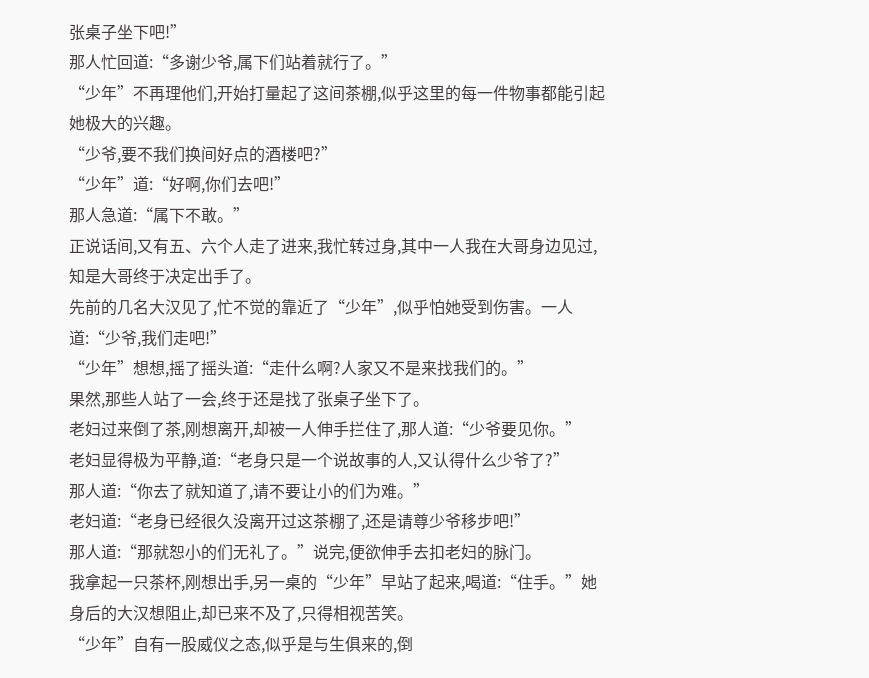张桌子坐下吧!”
那人忙回道:“多谢少爷,属下们站着就行了。”
“少年”不再理他们,开始打量起了这间茶棚,似乎这里的每一件物事都能引起她极大的兴趣。
“少爷,要不我们换间好点的酒楼吧?”
“少年”道:“好啊,你们去吧!”
那人急道:“属下不敢。”
正说话间,又有五、六个人走了进来,我忙转过身,其中一人我在大哥身边见过,知是大哥终于决定出手了。
先前的几名大汉见了,忙不觉的靠近了“少年”,似乎怕她受到伤害。一人道:“少爷,我们走吧!”
“少年”想想,摇了摇头道:“走什么啊?人家又不是来找我们的。”
果然,那些人站了一会,终于还是找了张桌子坐下了。
老妇过来倒了茶,刚想离开,却被一人伸手拦住了,那人道:“少爷要见你。”
老妇显得极为平静,道:“老身只是一个说故事的人,又认得什么少爷了?”
那人道:“你去了就知道了,请不要让小的们为难。”
老妇道:“老身已经很久没离开过这茶棚了,还是请尊少爷移步吧!”
那人道:“那就恕小的们无礼了。”说完,便欲伸手去扣老妇的脉门。
我拿起一只茶杯,刚想出手,另一桌的“少年”早站了起来,喝道:“住手。”她身后的大汉想阻止,却已来不及了,只得相视苦笑。
“少年”自有一股威仪之态,似乎是与生俱来的,倒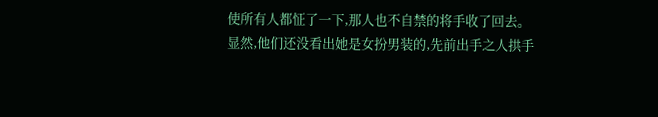使所有人都怔了一下,那人也不自禁的将手收了回去。
显然,他们还没看出她是女扮男装的,先前出手之人拱手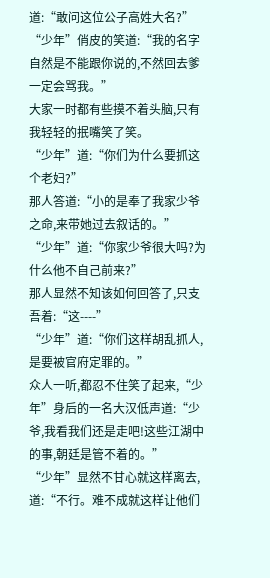道:“敢问这位公子高姓大名?”
“少年”俏皮的笑道:“我的名字自然是不能跟你说的,不然回去爹一定会骂我。”
大家一时都有些摸不着头脑,只有我轻轻的抿嘴笑了笑。
“少年”道:“你们为什么要抓这个老妇?”
那人答道:“小的是奉了我家少爷之命,来带她过去叙话的。”
“少年”道:“你家少爷很大吗?为什么他不自己前来?”
那人显然不知该如何回答了,只支吾着:“这----”
“少年”道:“你们这样胡乱抓人,是要被官府定罪的。”
众人一听,都忍不住笑了起来,“少年”身后的一名大汉低声道:“少爷,我看我们还是走吧!这些江湖中的事,朝廷是管不着的。”
“少年”显然不甘心就这样离去,道:“不行。难不成就这样让他们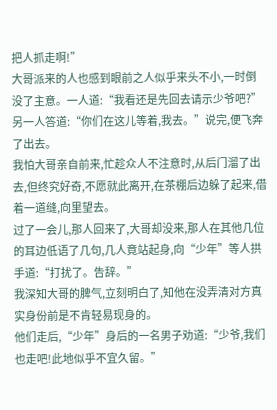把人抓走啊!”
大哥派来的人也感到眼前之人似乎来头不小,一时倒没了主意。一人道:“我看还是先回去请示少爷吧?”另一人答道:“你们在这儿等着,我去。”说完,便飞奔了出去。
我怕大哥亲自前来,忙趁众人不注意时,从后门溜了出去,但终究好奇,不愿就此离开,在茶棚后边躲了起来,借着一道缝,向里望去。
过了一会儿,那人回来了,大哥却没来,那人在其他几位的耳边低语了几句,几人竟站起身,向“少年”等人拱手道:“打扰了。告辞。”
我深知大哥的脾气,立刻明白了,知他在没弄清对方真实身份前是不肯轻易现身的。
他们走后,“少年”身后的一名男子劝道:“少爷,我们也走吧!此地似乎不宜久留。”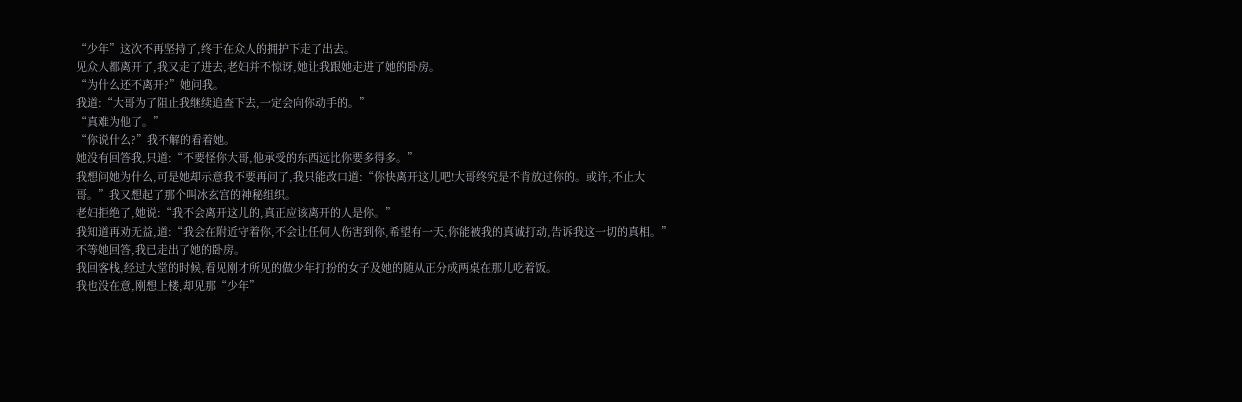“少年”这次不再坚持了,终于在众人的拥护下走了出去。
见众人都离开了,我又走了进去,老妇并不惊讶,她让我跟她走进了她的卧房。
“为什么还不离开?”她问我。
我道:“大哥为了阻止我继续追查下去,一定会向你动手的。”
“真难为他了。”
“你说什么?”我不解的看着她。
她没有回答我,只道:“不要怪你大哥,他承受的东西远比你要多得多。”
我想问她为什么,可是她却示意我不要再问了,我只能改口道:“你快离开这儿吧!大哥终究是不肯放过你的。或许,不止大哥。”我又想起了那个叫冰玄宫的神秘组织。
老妇拒绝了,她说:“我不会离开这儿的,真正应该离开的人是你。”
我知道再劝无益,道:“我会在附近守着你,不会让任何人伤害到你,希望有一天,你能被我的真诚打动,告诉我这一切的真相。”
不等她回答,我已走出了她的卧房。
我回客栈,经过大堂的时候,看见刚才所见的做少年打扮的女子及她的随从正分成两桌在那儿吃着饭。
我也没在意,刚想上楼,却见那“少年”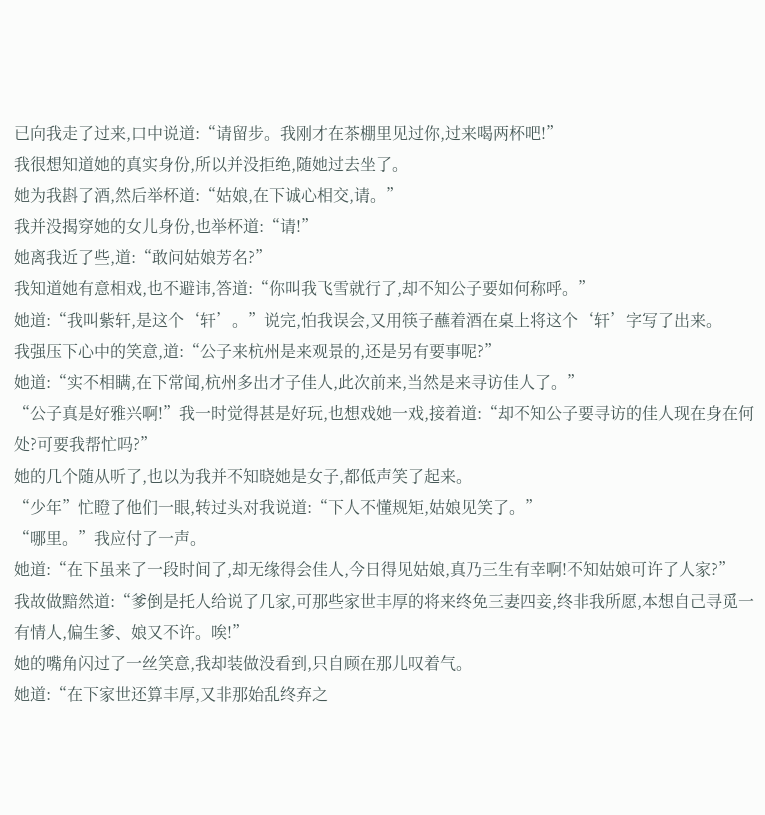已向我走了过来,口中说道:“请留步。我刚才在茶棚里见过你,过来喝两杯吧!”
我很想知道她的真实身份,所以并没拒绝,随她过去坐了。
她为我斟了酒,然后举杯道:“姑娘,在下诚心相交,请。”
我并没揭穿她的女儿身份,也举杯道:“请!”
她离我近了些,道:“敢问姑娘芳名?”
我知道她有意相戏,也不避讳,答道:“你叫我飞雪就行了,却不知公子要如何称呼。”
她道:“我叫紫轩,是这个‘轩’。”说完,怕我误会,又用筷子蘸着酒在桌上将这个‘轩’字写了出来。
我强压下心中的笑意,道:“公子来杭州是来观景的,还是另有要事呢?”
她道:“实不相瞒,在下常闻,杭州多出才子佳人,此次前来,当然是来寻访佳人了。”
“公子真是好雅兴啊!”我一时觉得甚是好玩,也想戏她一戏,接着道:“却不知公子要寻访的佳人现在身在何处?可要我帮忙吗?”
她的几个随从听了,也以为我并不知晓她是女子,都低声笑了起来。
“少年”忙瞪了他们一眼,转过头对我说道:“下人不懂规矩,姑娘见笑了。”
“哪里。”我应付了一声。
她道:“在下虽来了一段时间了,却无缘得会佳人,今日得见姑娘,真乃三生有幸啊!不知姑娘可许了人家?”
我故做黯然道:“爹倒是托人给说了几家,可那些家世丰厚的将来终免三妻四妾,终非我所愿,本想自己寻觅一有情人,偏生爹、娘又不许。唉!”
她的嘴角闪过了一丝笑意,我却装做没看到,只自顾在那儿叹着气。
她道:“在下家世还算丰厚,又非那始乱终弃之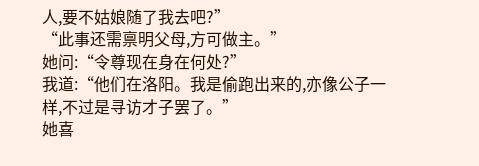人,要不姑娘随了我去吧?”
“此事还需禀明父母,方可做主。”
她问:“令尊现在身在何处?”
我道:“他们在洛阳。我是偷跑出来的,亦像公子一样,不过是寻访才子罢了。”
她喜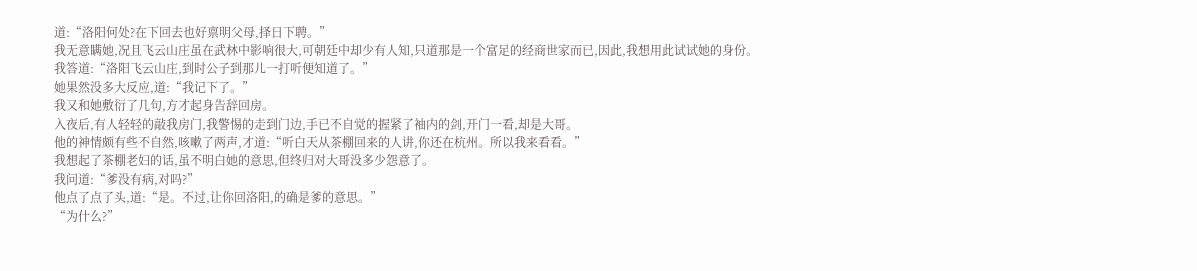道:“洛阳何处?在下回去也好禀明父母,择日下聘。”
我无意瞒她,况且飞云山庄虽在武林中影响很大,可朝廷中却少有人知,只道那是一个富足的经商世家而已,因此,我想用此试试她的身份。
我答道:“洛阳飞云山庄,到时公子到那儿一打听便知道了。”
她果然没多大反应,道:“我记下了。”
我又和她敷衍了几句,方才起身告辞回房。
入夜后,有人轻轻的敲我房门,我警惕的走到门边,手已不自觉的握紧了袖内的剑,开门一看,却是大哥。
他的神情颇有些不自然,咳嗽了两声,才道:“听白天从茶棚回来的人讲,你还在杭州。所以我来看看。”
我想起了茶棚老妇的话,虽不明白她的意思,但终归对大哥没多少怨意了。
我问道:“爹没有病,对吗?”
他点了点了头,道:“是。不过,让你回洛阳,的确是爹的意思。”
“为什么?”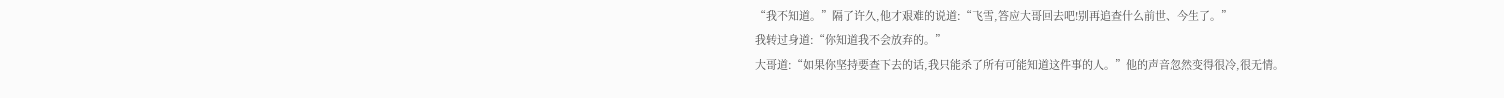“我不知道。”隔了许久,他才艰难的说道:“飞雪,答应大哥回去吧!别再追查什么前世、今生了。”
我转过身道:“你知道我不会放弃的。”
大哥道:“如果你坚持要查下去的话,我只能杀了所有可能知道这件事的人。”他的声音忽然变得很冷,很无情。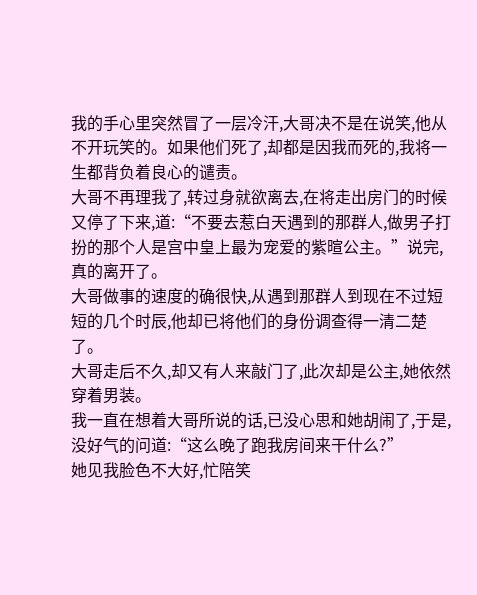我的手心里突然冒了一层冷汗,大哥决不是在说笑,他从不开玩笑的。如果他们死了,却都是因我而死的,我将一生都背负着良心的谴责。
大哥不再理我了,转过身就欲离去,在将走出房门的时候又停了下来,道:“不要去惹白天遇到的那群人,做男子打扮的那个人是宫中皇上最为宠爱的紫暄公主。”说完,真的离开了。
大哥做事的速度的确很快,从遇到那群人到现在不过短短的几个时辰,他却已将他们的身份调查得一清二楚了。
大哥走后不久,却又有人来敲门了,此次却是公主,她依然穿着男装。
我一直在想着大哥所说的话,已没心思和她胡闹了,于是,没好气的问道:“这么晚了跑我房间来干什么?”
她见我脸色不大好,忙陪笑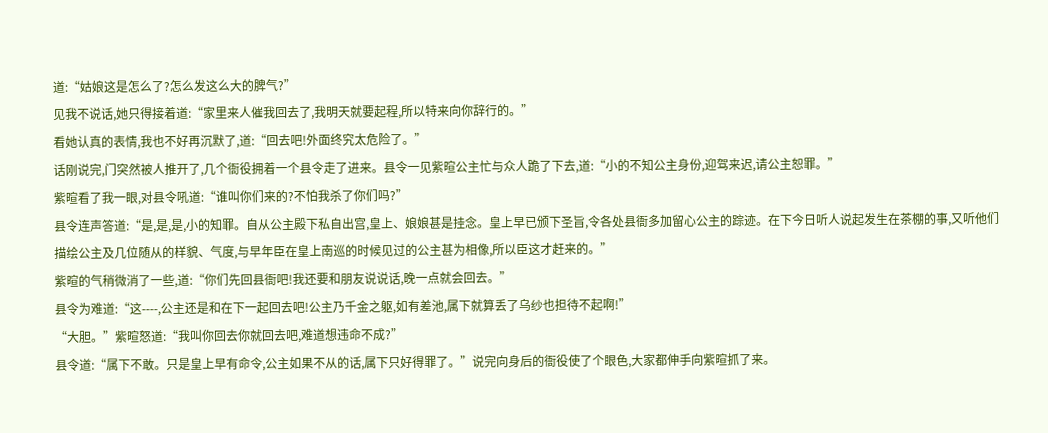道:“姑娘这是怎么了?怎么发这么大的脾气?”
见我不说话,她只得接着道:“家里来人催我回去了,我明天就要起程,所以特来向你辞行的。”
看她认真的表情,我也不好再沉默了,道:“回去吧!外面终究太危险了。”
话刚说完,门突然被人推开了,几个衙役拥着一个县令走了进来。县令一见紫暄公主忙与众人跪了下去,道:“小的不知公主身份,迎驾来迟,请公主恕罪。”
紫暄看了我一眼,对县令吼道:“谁叫你们来的?不怕我杀了你们吗?”
县令连声答道:“是,是,是,小的知罪。自从公主殿下私自出宫,皇上、娘娘甚是挂念。皇上早已颁下圣旨,令各处县衙多加留心公主的踪迹。在下今日听人说起发生在茶棚的事,又听他们描绘公主及几位随从的样貌、气度,与早年臣在皇上南巡的时候见过的公主甚为相像,所以臣这才赶来的。”
紫暄的气稍微消了一些,道:“你们先回县衙吧!我还要和朋友说说话,晚一点就会回去。”
县令为难道:“这----,公主还是和在下一起回去吧!公主乃千金之躯,如有差池,属下就算丢了乌纱也担待不起啊!”
“大胆。”紫暄怒道:“我叫你回去你就回去吧,难道想违命不成?”
县令道:“属下不敢。只是皇上早有命令,公主如果不从的话,属下只好得罪了。”说完向身后的衙役使了个眼色,大家都伸手向紫暄抓了来。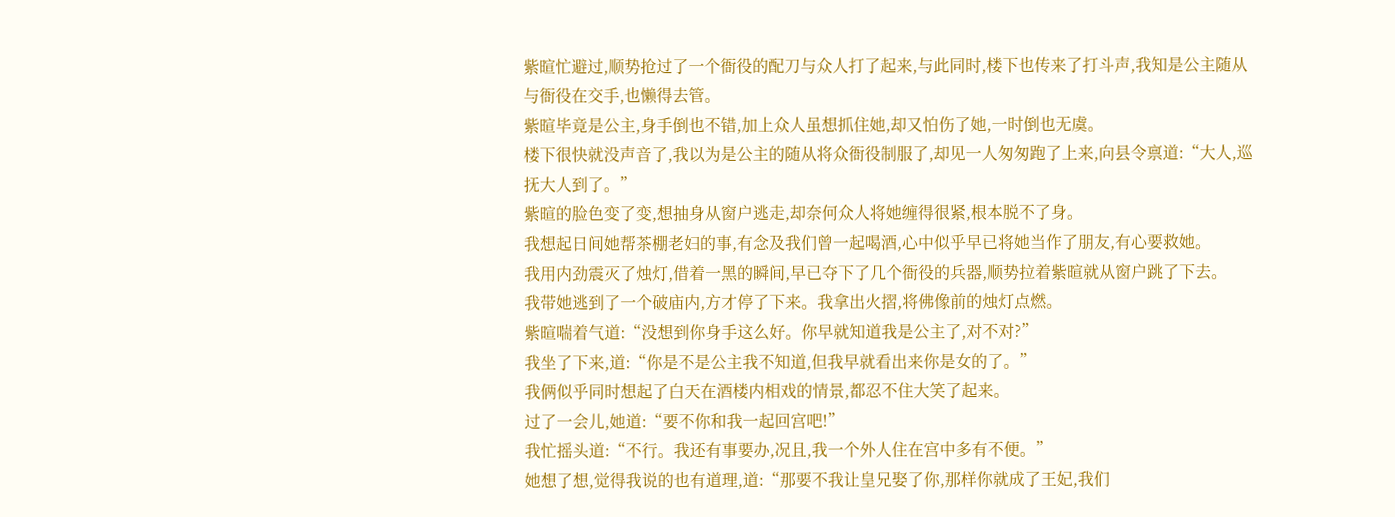紫暄忙避过,顺势抢过了一个衙役的配刀与众人打了起来,与此同时,楼下也传来了打斗声,我知是公主随从与衙役在交手,也懒得去管。
紫暄毕竟是公主,身手倒也不错,加上众人虽想抓住她,却又怕伤了她,一时倒也无虞。
楼下很快就没声音了,我以为是公主的随从将众衙役制服了,却见一人匆匆跑了上来,向县令禀道:“大人,巡抚大人到了。”
紫暄的脸色变了变,想抽身从窗户逃走,却奈何众人将她缠得很紧,根本脱不了身。
我想起日间她帮茶棚老妇的事,有念及我们曾一起喝酒,心中似乎早已将她当作了朋友,有心要救她。
我用内劲震灭了烛灯,借着一黑的瞬间,早已夺下了几个衙役的兵器,顺势拉着紫暄就从窗户跳了下去。
我带她逃到了一个破庙内,方才停了下来。我拿出火摺,将佛像前的烛灯点燃。
紫暄喘着气道:“没想到你身手这么好。你早就知道我是公主了,对不对?”
我坐了下来,道:“你是不是公主我不知道,但我早就看出来你是女的了。”
我俩似乎同时想起了白天在酒楼内相戏的情景,都忍不住大笑了起来。
过了一会儿,她道:“要不你和我一起回宫吧!”
我忙摇头道:“不行。我还有事要办,况且,我一个外人住在宫中多有不便。”
她想了想,觉得我说的也有道理,道:“那要不我让皇兄娶了你,那样你就成了王妃,我们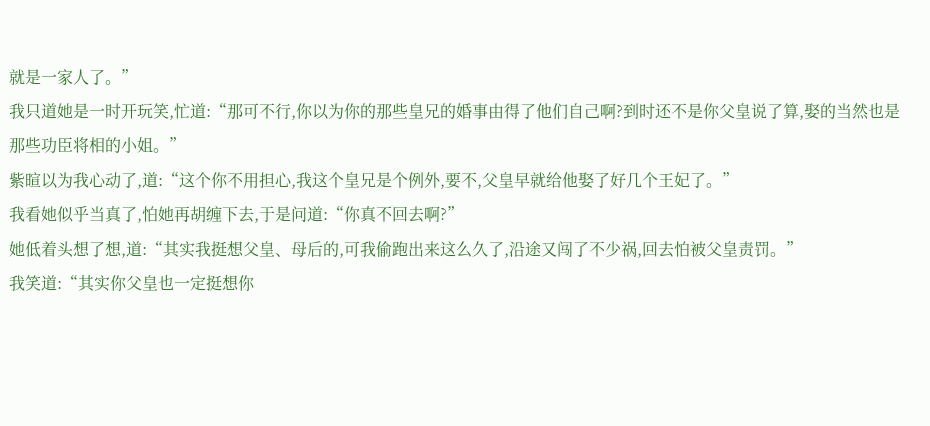就是一家人了。”
我只道她是一时开玩笑,忙道:“那可不行,你以为你的那些皇兄的婚事由得了他们自己啊?到时还不是你父皇说了算,娶的当然也是那些功臣将相的小姐。”
紫暄以为我心动了,道:“这个你不用担心,我这个皇兄是个例外,要不,父皇早就给他娶了好几个王妃了。”
我看她似乎当真了,怕她再胡缠下去,于是问道:“你真不回去啊?”
她低着头想了想,道:“其实我挺想父皇、母后的,可我偷跑出来这么久了,沿途又闯了不少祸,回去怕被父皇责罚。”
我笑道:“其实你父皇也一定挺想你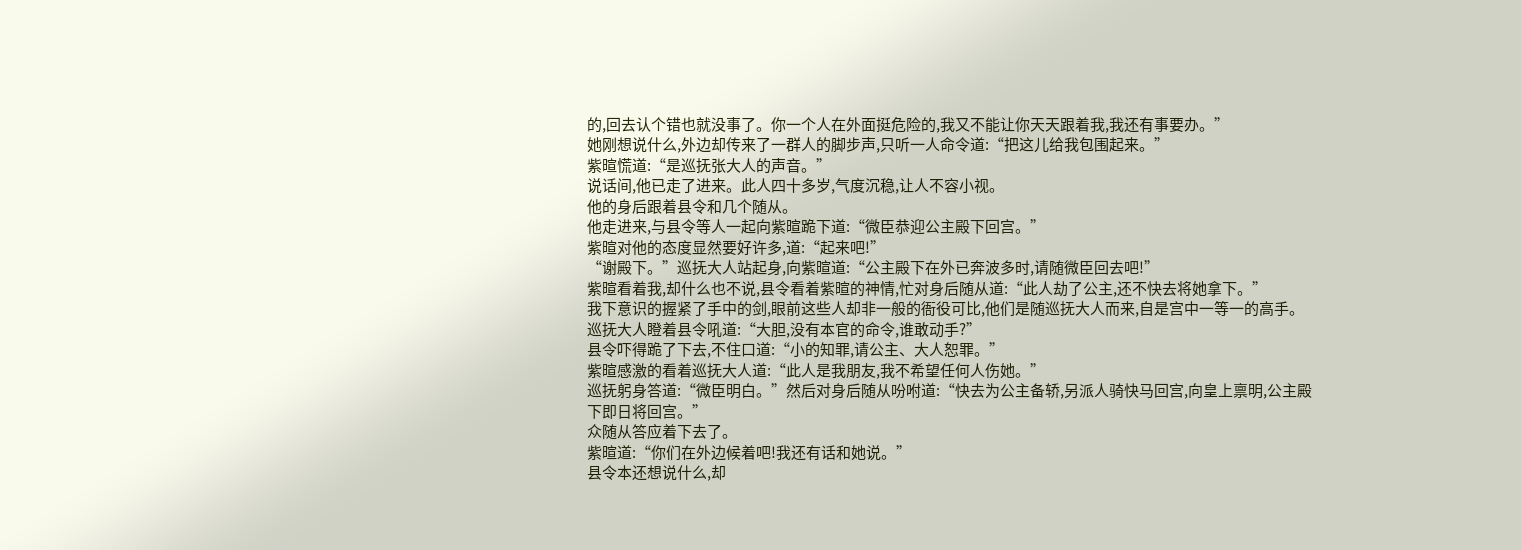的,回去认个错也就没事了。你一个人在外面挺危险的,我又不能让你天天跟着我,我还有事要办。”
她刚想说什么,外边却传来了一群人的脚步声,只听一人命令道:“把这儿给我包围起来。”
紫暄慌道:“是巡抚张大人的声音。”
说话间,他已走了进来。此人四十多岁,气度沉稳,让人不容小视。
他的身后跟着县令和几个随从。
他走进来,与县令等人一起向紫暄跪下道:“微臣恭迎公主殿下回宫。”
紫暄对他的态度显然要好许多,道:“起来吧!”
“谢殿下。”巡抚大人站起身,向紫暄道:“公主殿下在外已奔波多时,请随微臣回去吧!”
紫暄看着我,却什么也不说,县令看着紫暄的神情,忙对身后随从道:“此人劫了公主,还不快去将她拿下。”
我下意识的握紧了手中的剑,眼前这些人却非一般的衙役可比,他们是随巡抚大人而来,自是宫中一等一的高手。
巡抚大人瞪着县令吼道:“大胆,没有本官的命令,谁敢动手?”
县令吓得跪了下去,不住口道:“小的知罪,请公主、大人恕罪。”
紫暄感激的看着巡抚大人道:“此人是我朋友,我不希望任何人伤她。”
巡抚躬身答道:“微臣明白。”然后对身后随从吩咐道:“快去为公主备轿,另派人骑快马回宫,向皇上禀明,公主殿下即日将回宫。”
众随从答应着下去了。
紫暄道:“你们在外边候着吧!我还有话和她说。”
县令本还想说什么,却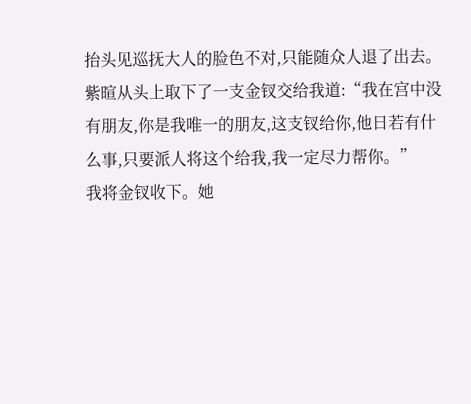抬头见巡抚大人的脸色不对,只能随众人退了出去。
紫暄从头上取下了一支金钗交给我道:“我在宫中没有朋友,你是我唯一的朋友,这支钗给你,他日若有什么事,只要派人将这个给我,我一定尽力帮你。”
我将金钗收下。她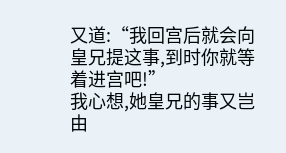又道:“我回宫后就会向皇兄提这事,到时你就等着进宫吧!”
我心想,她皇兄的事又岂由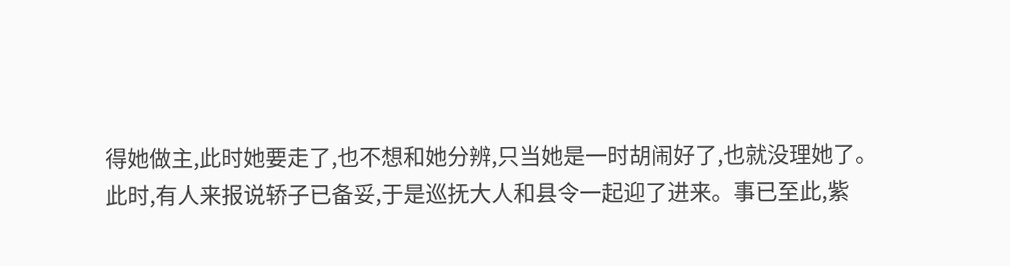得她做主,此时她要走了,也不想和她分辨,只当她是一时胡闹好了,也就没理她了。
此时,有人来报说轿子已备妥,于是巡抚大人和县令一起迎了进来。事已至此,紫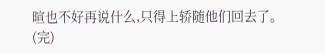暄也不好再说什么,只得上轿随他们回去了。
(完)